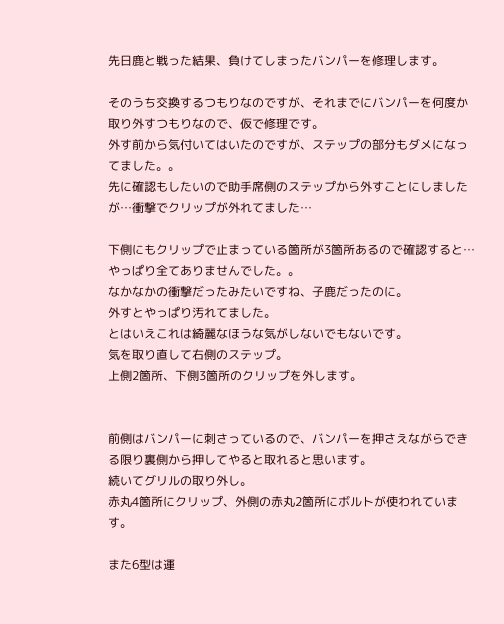先日鹿と戦った結果、負けてしまったバンパーを修理します。

そのうち交換するつもりなのですが、それまでにバンパーを何度か取り外すつもりなので、仮で修理です。
外す前から気付いてはいたのですが、ステップの部分もダメになってました。。
先に確認もしたいので助手席側のステップから外すことにしましたが…衝撃でクリップが外れてました…

下側にもクリップで止まっている箇所が3箇所あるので確認すると…やっぱり全てありませんでした。。
なかなかの衝撃だったみたいですね、子鹿だったのに。
外すとやっぱり汚れてました。
とはいえこれは綺麗なほうな気がしないでもないです。
気を取り直して右側のステップ。
上側2箇所、下側3箇所のクリップを外します。


前側はバンパーに刺さっているので、バンパーを押さえながらできる限り裏側から押してやると取れると思います。
続いてグリルの取り外し。
赤丸4箇所にクリップ、外側の赤丸2箇所にボルトが使われています。

また6型は運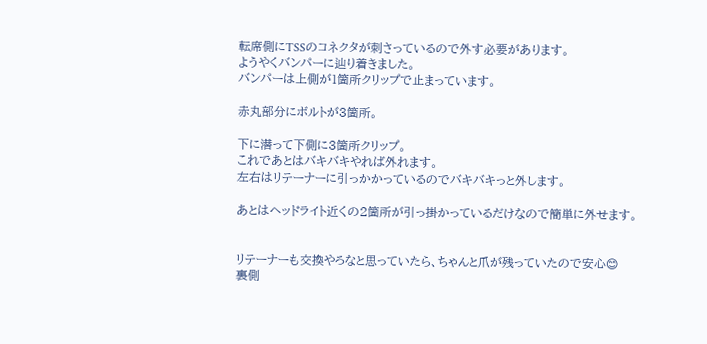転席側にTSSのコネクタが刺さっているので外す必要があります。
ようやくバンパーに辿り着きました。
バンパーは上側が1箇所クリップで止まっています。

赤丸部分にボルトが3箇所。

下に潜って下側に3箇所クリップ。
これであとはバキバキやれば外れます。
左右はリテーナーに引っかかっているのでバキバキっと外します。

あとはヘッドライト近くの2箇所が引っ掛かっているだけなので簡単に外せます。


リテーナーも交換やろなと思っていたら、ちゃんと爪が残っていたので安心😊
裏側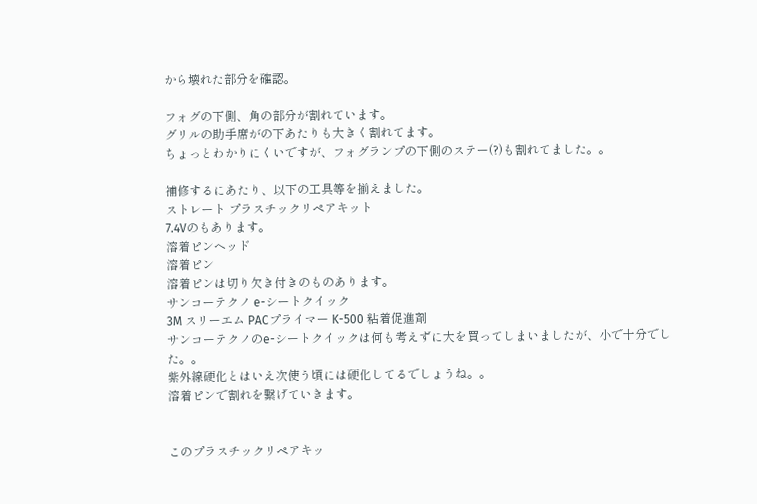から壊れた部分を確認。

フォグの下側、角の部分が割れています。
グリルの助手席がの下あたりも大きく割れてます。
ちょっとわかりにくいですが、フォグランプの下側のステー(?)も割れてました。。

補修するにあたり、以下の工具等を揃えました。
ストレート プラスチックリペアキット
7.4Vのもあります。
溶着ピンヘッド
溶着ピン
溶着ピンは切り欠き付きのものあります。
サンコーテクノ e-シートクイック
3M スリーエム PACプライマー K-500 粘着促進剤
サンコーテクノのe-シートクイックは何も考えずに大を買ってしまいましたが、小で十分でした。。
紫外線硬化とはいえ次使う頃には硬化してるでしょうね。。
溶着ピンで割れを繋げていきます。


このプラスチックリペアキッ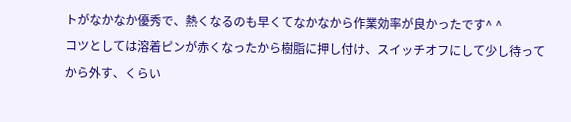トがなかなか優秀で、熱くなるのも早くてなかなから作業効率が良かったです^ ^
コツとしては溶着ピンが赤くなったから樹脂に押し付け、スイッチオフにして少し待ってから外す、くらい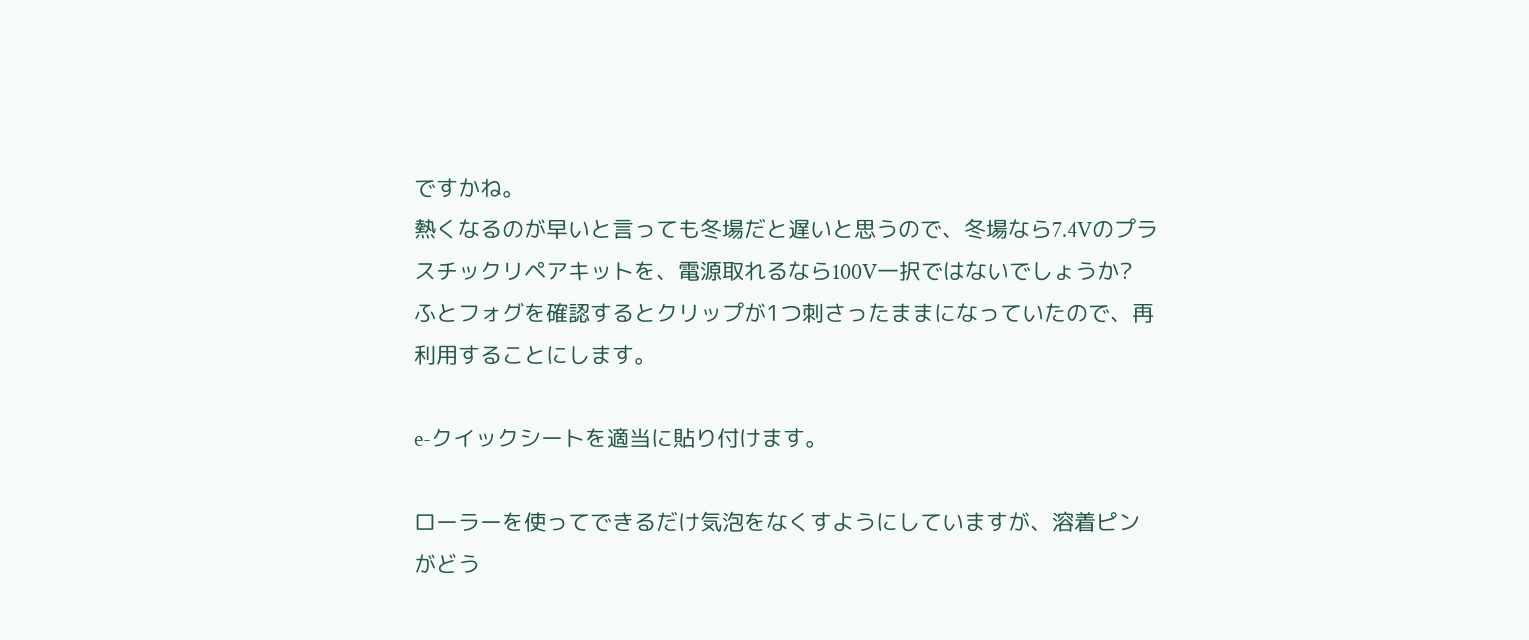ですかね。
熱くなるのが早いと言っても冬場だと遅いと思うので、冬場なら7.4Vのプラスチックリペアキットを、電源取れるなら100V一択ではないでしょうか?
ふとフォグを確認するとクリップが1つ刺さったままになっていたので、再利用することにします。

e-クイックシートを適当に貼り付けます。

ローラーを使ってできるだけ気泡をなくすようにしていますが、溶着ピンがどう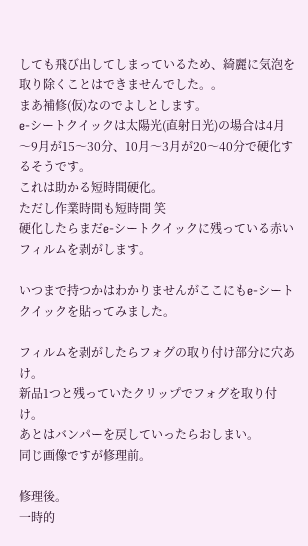しても飛び出してしまっているため、綺麗に気泡を取り除くことはできませんでした。。
まあ補修(仮)なのでよしとします。
e-シートクイックは太陽光(直射日光)の場合は4月〜9月が15〜30分、10月〜3月が20〜40分で硬化するそうです。
これは助かる短時間硬化。
ただし作業時間も短時間 笑
硬化したらまだe-シートクイックに残っている赤いフィルムを剥がします。

いつまで持つかはわかりませんがここにもe-シートクイックを貼ってみました。

フィルムを剥がしたらフォグの取り付け部分に穴あけ。
新品1つと残っていたクリップでフォグを取り付け。
あとはバンパーを戻していったらおしまい。
同じ画像ですが修理前。

修理後。
一時的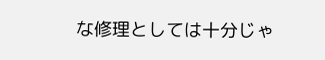な修理としては十分じゃ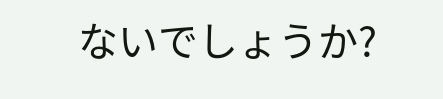ないでしょうか?